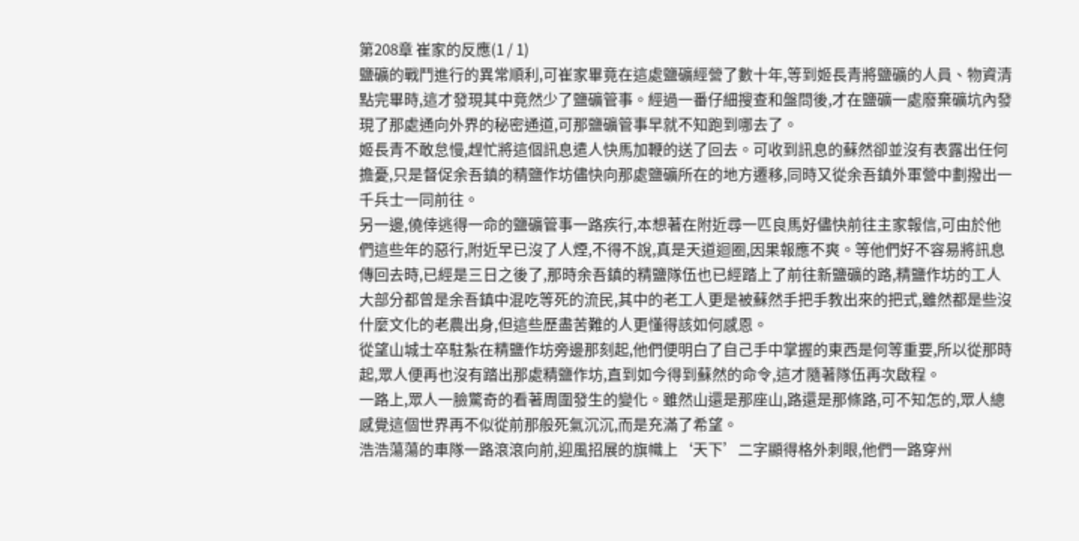第208章 崔家的反應(1 / 1)
鹽礦的戰鬥進行的異常順利,可崔家畢竟在這處鹽礦經營了數十年,等到姬長青將鹽礦的人員、物資清點完畢時,這才發現其中竟然少了鹽礦管事。經過一番仔細搜查和盤問後,才在鹽礦一處廢棄礦坑內發現了那處通向外界的秘密通道,可那鹽礦管事早就不知跑到哪去了。
姬長青不敢怠慢,趕忙將這個訊息遣人快馬加鞭的送了回去。可收到訊息的蘇然卻並沒有表露出任何擔憂,只是督促余吾鎮的精鹽作坊儘快向那處鹽礦所在的地方遷移,同時又從余吾鎮外軍營中劃撥出一千兵士一同前往。
另一邊,僥倖逃得一命的鹽礦管事一路疾行,本想著在附近尋一匹良馬好儘快前往主家報信,可由於他們這些年的惡行,附近早已沒了人煙,不得不說,真是天道迴圈,因果報應不爽。等他們好不容易將訊息傳回去時,已經是三日之後了,那時余吾鎮的精鹽隊伍也已經踏上了前往新鹽礦的路,精鹽作坊的工人大部分都曾是余吾鎮中混吃等死的流民,其中的老工人更是被蘇然手把手教出來的把式,雖然都是些沒什麼文化的老農出身,但這些歷盡苦難的人更懂得該如何感恩。
從望山城士卒駐紮在精鹽作坊旁邊那刻起,他們便明白了自己手中掌握的東西是何等重要,所以從那時起,眾人便再也沒有踏出那處精鹽作坊,直到如今得到蘇然的命令,這才隨著隊伍再次啟程。
一路上,眾人一臉驚奇的看著周圍發生的變化。雖然山還是那座山,路還是那條路,可不知怎的,眾人總感覺這個世界再不似從前那般死氣沉沉,而是充滿了希望。
浩浩蕩蕩的車隊一路滾滾向前,迎風招展的旗幟上‘天下’二字顯得格外刺眼,他們一路穿州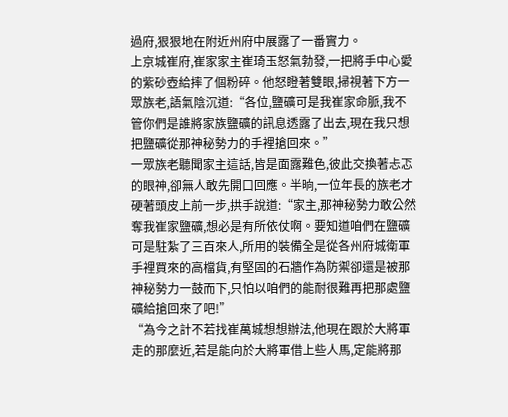過府,狠狠地在附近州府中展露了一番實力。
上京城崔府,崔家家主崔琦玉怒氣勃發,一把將手中心愛的紫砂壺給摔了個粉碎。他怒瞪著雙眼,掃視著下方一眾族老,語氣陰沉道:“各位,鹽礦可是我崔家命脈,我不管你們是誰將家族鹽礦的訊息透露了出去,現在我只想把鹽礦從那神秘勢力的手裡搶回來。”
一眾族老聽聞家主這話,皆是面露難色,彼此交換著忐忑的眼神,卻無人敢先開口回應。半晌,一位年長的族老才硬著頭皮上前一步,拱手說道:“家主,那神秘勢力敢公然奪我崔家鹽礦,想必是有所依仗啊。要知道咱們在鹽礦可是駐紮了三百來人,所用的裝備全是從各州府城衛軍手裡買來的高檔貨,有堅固的石牆作為防禦卻還是被那神秘勢力一鼓而下,只怕以咱們的能耐很難再把那處鹽礦給搶回來了吧!”
“為今之計不若找崔萬城想想辦法,他現在跟於大將軍走的那麼近,若是能向於大將軍借上些人馬,定能將那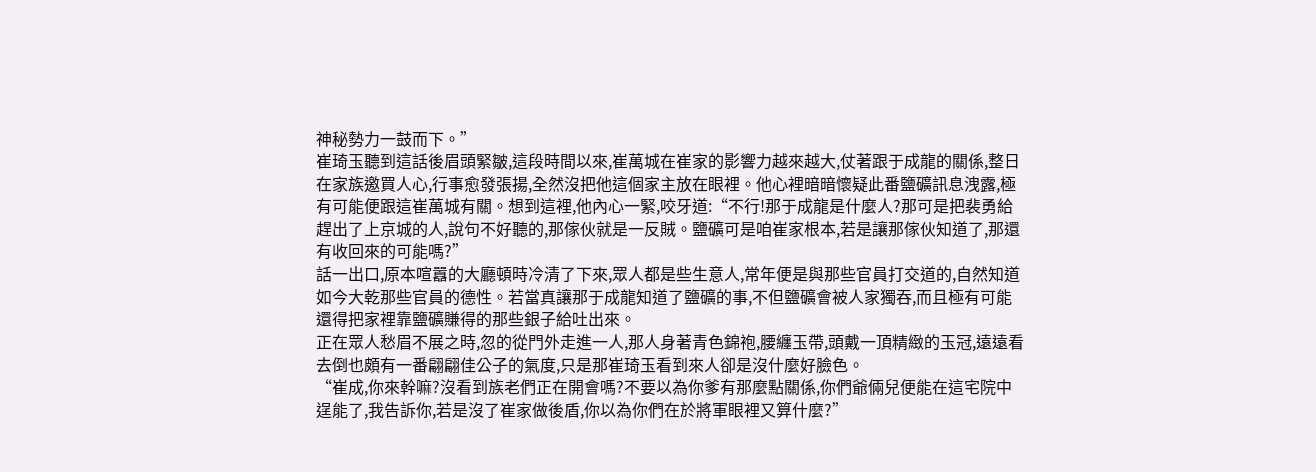神秘勢力一鼓而下。”
崔琦玉聽到這話後眉頭緊皺,這段時間以來,崔萬城在崔家的影響力越來越大,仗著跟于成龍的關係,整日在家族邀買人心,行事愈發張揚,全然沒把他這個家主放在眼裡。他心裡暗暗懷疑此番鹽礦訊息洩露,極有可能便跟這崔萬城有關。想到這裡,他內心一緊,咬牙道:“不行!那于成龍是什麼人?那可是把裴勇給趕出了上京城的人,說句不好聽的,那傢伙就是一反賊。鹽礦可是咱崔家根本,若是讓那傢伙知道了,那還有收回來的可能嗎?”
話一出口,原本喧囂的大廳頓時冷清了下來,眾人都是些生意人,常年便是與那些官員打交道的,自然知道如今大乾那些官員的德性。若當真讓那于成龍知道了鹽礦的事,不但鹽礦會被人家獨吞,而且極有可能還得把家裡靠鹽礦賺得的那些銀子給吐出來。
正在眾人愁眉不展之時,忽的從門外走進一人,那人身著青色錦袍,腰纏玉帶,頭戴一頂精緻的玉冠,遠遠看去倒也頗有一番翩翩佳公子的氣度,只是那崔琦玉看到來人卻是沒什麼好臉色。
“崔成,你來幹嘛?沒看到族老們正在開會嗎?不要以為你爹有那麼點關係,你們爺倆兒便能在這宅院中逞能了,我告訴你,若是沒了崔家做後盾,你以為你們在於將軍眼裡又算什麼?”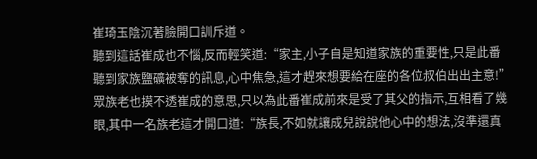崔琦玉陰沉著臉開口訓斥道。
聽到這話崔成也不惱,反而輕笑道:“家主,小子自是知道家族的重要性,只是此番聽到家族鹽礦被奪的訊息,心中焦急,這才趕來想要給在座的各位叔伯出出主意!”
眾族老也摸不透崔成的意思,只以為此番崔成前來是受了其父的指示,互相看了幾眼,其中一名族老這才開口道:“族長,不如就讓成兒說說他心中的想法,沒準還真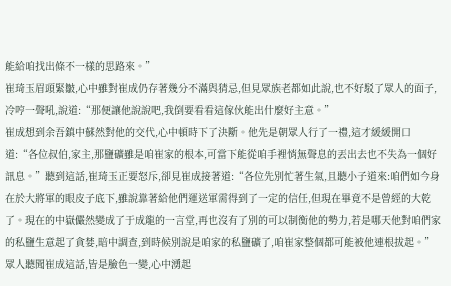能給咱找出條不一樣的思路來。”
崔琦玉眉頭緊皺,心中雖對崔成仍存著幾分不滿與猜忌,但見眾族老都如此說,也不好駁了眾人的面子,冷哼一聲吼,說道:“那便讓他說說吧,我倒要看看這傢伙能出什麼好主意。”
崔成想到余吾鎮中蘇然對他的交代,心中頓時下了決斷。他先是朝眾人行了一禮,這才緩緩開口道:“各位叔伯,家主,那鹽礦雖是咱崔家的根本,可當下能從咱手裡悄無聲息的丟出去也不失為一個好訊息。”聽到這話,崔琦玉正要怒斥,卻見崔成接著道:“各位先別忙著生氣,且聽小子道來:咱們如今身在於大將軍的眼皮子底下,雖說靠著給他們運送軍需得到了一定的信任,但現在畢竟不是曾經的大乾了。現在的中嶽儼然變成了于成龍的一言堂,再也沒有了別的可以制衡他的勢力,若是哪天他對咱們家的私鹽生意起了貪婪,暗中調查,到時候別說是咱家的私鹽礦了,咱崔家整個都可能被他連根拔起。”
眾人聽聞崔成這話,皆是臉色一變,心中湧起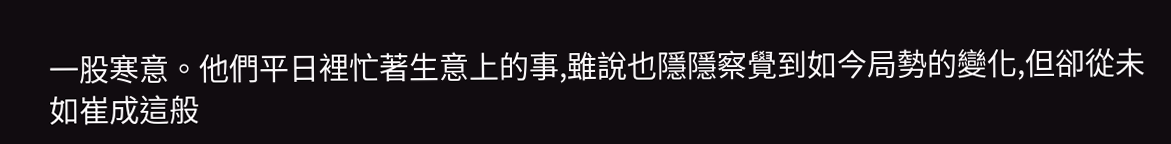一股寒意。他們平日裡忙著生意上的事,雖說也隱隱察覺到如今局勢的變化,但卻從未如崔成這般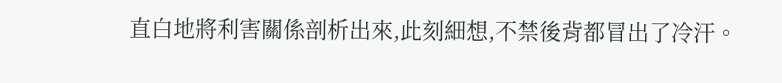直白地將利害關係剖析出來,此刻細想,不禁後背都冒出了冷汗。